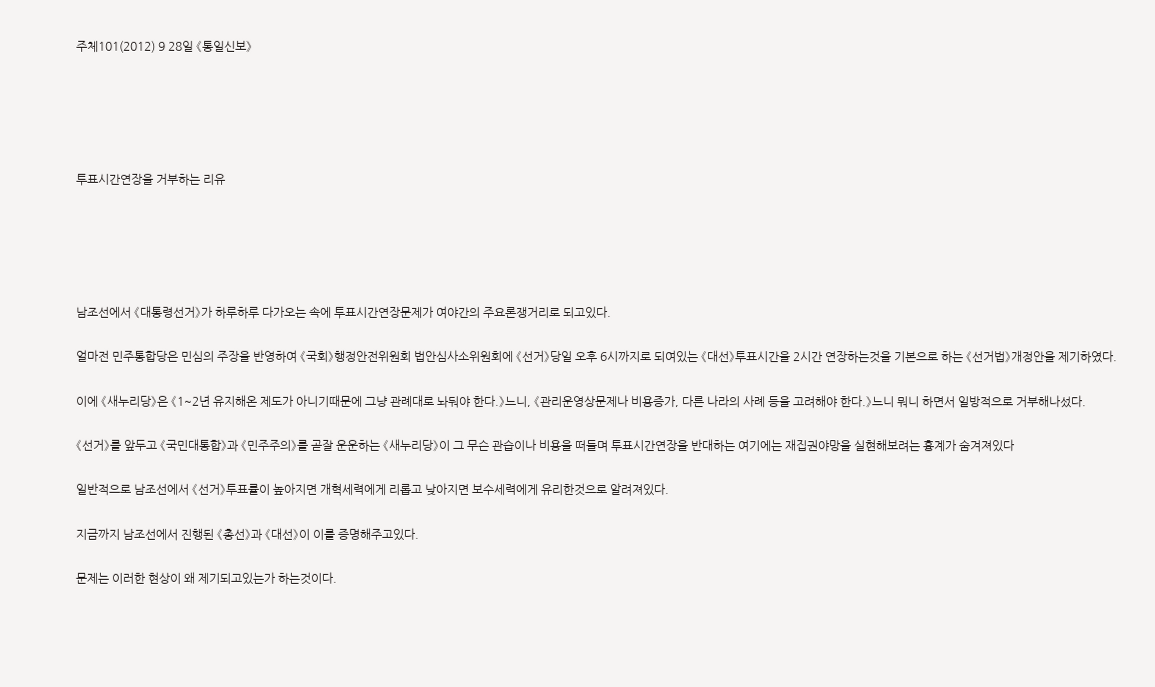주체101(2012) 9 28일 《통일신보》





투표시간연장을 거부하는 리유





남조선에서 《대통령선거》가 하루하루 다가오는 속에 투표시간연장문제가 여야간의 주요론쟁거리로 되고있다.

얼마전 민주통합당은 민심의 주장을 반영하여 《국회》행정안전위원회 법안심사소위원회에 《선거》당일 오후 6시까지로 되여있는 《대선》투표시간을 2시간 연장하는것을 기본으로 하는 《선거법》개정안을 제기하였다.

이에 《새누리당》은 《1~2년 유지해온 제도가 아니기때문에 그냥 관례대로 놔둬야 한다.》느니, 《관리운영상문제나 비용증가, 다른 나라의 사례 등을 고려해야 한다.》느니 뭐니 하면서 일방적으로 거부해나섰다.

《선거》를 앞두고 《국민대통합》과 《민주주의》를 곧잘 운운하는 《새누리당》이 그 무슨 관습이나 비용을 떠들며 투표시간연장을 반대하는 여기에는 재집권야망을 실현해보려는 흉계가 숨겨져있다

일반적으로 남조선에서 《선거》투표률이 높아지면 개혁세력에게 리롭고 낮아지면 보수세력에게 유리한것으로 알려져있다.

지금까지 남조선에서 진행된 《총선》과 《대선》이 이를 증명해주고있다.

문제는 이러한 현상이 왜 제기되고있는가 하는것이다.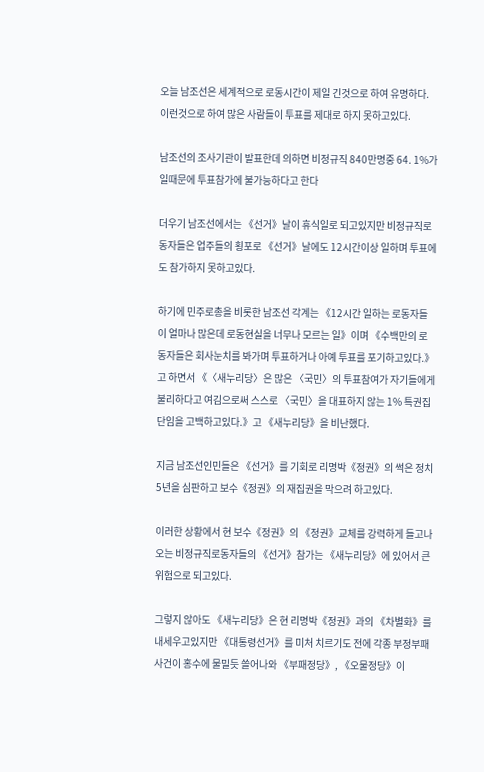오늘 남조선은 세계적으로 로동시간이 제일 긴것으로 하여 유명하다. 이런것으로 하여 많은 사람들이 투표를 제대로 하지 못하고있다.

남조선의 조사기관이 발표한데 의하면 비정규직 840만명중 64. 1%가 일때문에 투표참가에 불가능하다고 한다

더우기 남조선에서는 《선거》날이 휴식일로 되고있지만 비정규직로동자들은 업주들의 횡포로 《선거》날에도 12시간이상 일하며 투표에도 참가하지 못하고있다.

하기에 민주로총을 비롯한 남조선 각계는 《12시간 일하는 로동자들이 얼마나 많은데 로동현실을 너무나 모르는 일》이며 《수백만의 로동자들은 회사눈치를 봐가며 투표하거나 아예 투표를 포기하고있다.》고 하면서 《〈새누리당〉은 많은 〈국민〉의 투표참여가 자기들에게 불리하다고 여김으로써 스스로 〈국민〉을 대표하지 않는 1% 특권집단임을 고백하고있다.》고 《새누리당》을 비난했다.

지금 남조선인민들은 《선거》를 기회로 리명박《정권》의 썩은 정치 5년을 심판하고 보수《정권》의 재집권을 막으려 하고있다.

이러한 상황에서 현 보수《정권》의 《정권》교체를 강력하게 들고나오는 비정규직로동자들의 《선거》참가는 《새누리당》에 있어서 큰 위험으로 되고있다.

그렇지 않아도 《새누리당》은 현 리명박《정권》과의 《차별화》를 내세우고있지만 《대통령선거》를 미처 치르기도 전에 각종 부정부패사건이 홍수에 물밀듯 쓸어나와 《부패정당》, 《오물정당》이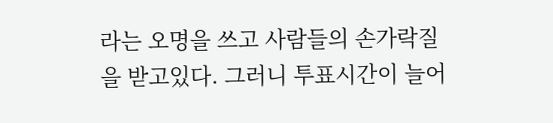라는 오명을 쓰고 사람들의 손가락질을 받고있다. 그러니 투표시간이 늘어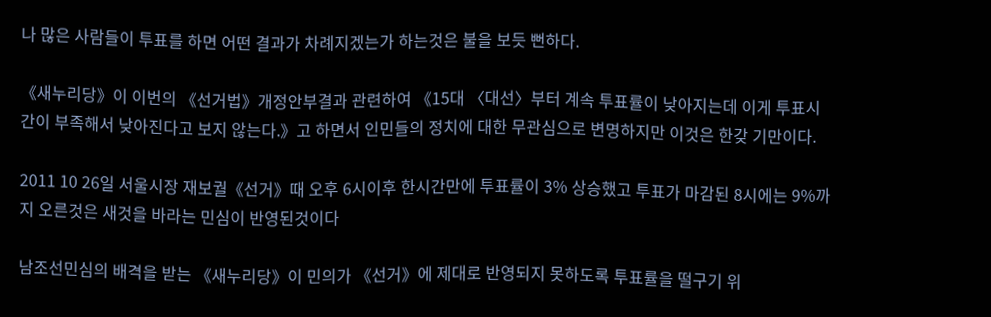나 많은 사람들이 투표를 하면 어떤 결과가 차례지겠는가 하는것은 불을 보듯 뻔하다.

《새누리당》이 이번의 《선거법》개정안부결과 관련하여 《15대 〈대선〉부터 계속 투표률이 낮아지는데 이게 투표시간이 부족해서 낮아진다고 보지 않는다.》고 하면서 인민들의 정치에 대한 무관심으로 변명하지만 이것은 한갖 기만이다.

2011 10 26일 서울시장 재보궐《선거》때 오후 6시이후 한시간만에 투표률이 3% 상승했고 투표가 마감된 8시에는 9%까지 오른것은 새것을 바라는 민심이 반영된것이다

남조선민심의 배격을 받는 《새누리당》이 민의가 《선거》에 제대로 반영되지 못하도록 투표률을 떨구기 위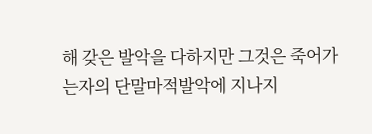해 갖은 발악을 다하지만 그것은 죽어가는자의 단말마적발악에 지나지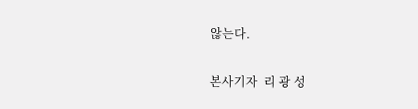않는다.

본사기자  리 광 성